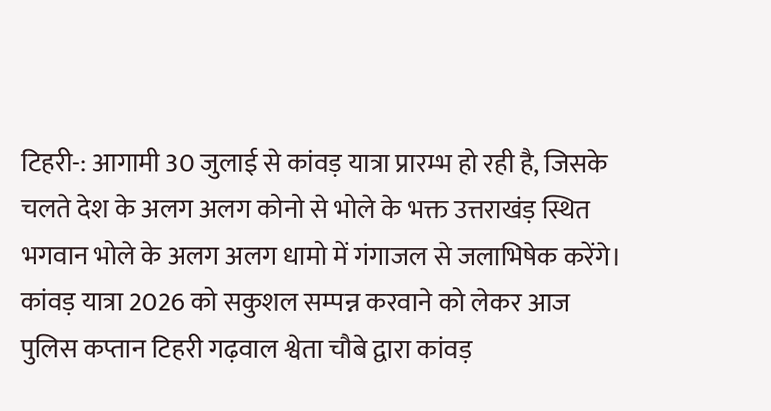टिहरी-: आगामी 30 जुलाई से कांवड़ यात्रा प्रारम्भ हो रही है, जिसके चलते देश के अलग अलग कोनो से भोले के भक्त उत्तराखंड़ स्थित भगवान भोले के अलग अलग धामो में गंगाजल से जलाभिषेक करेंगे।
कांवड़ यात्रा 2026 को सकुशल सम्पन्न करवाने को लेकर आज पुलिस कप्तान टिहरी गढ़वाल श्वेता चौबे द्वारा कांवड़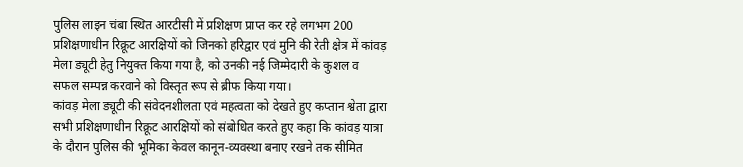पुलिस लाइन चंबा स्थित आरटीसी में प्रशिक्षण प्राप्त कर रहे लगभग 200 प्रशिक्षणाधीन रिक्रूट आरक्षियों को जिनको हरिद्वार एवं मुनि की रेती क्षेत्र में कांवड़ मेला ड्यूटी हेतु नियुक्त किया गया है, को उनकी नई जिम्मेदारी के कुशल व सफल सम्पन्न करवाने को विस्तृत रूप से ब्रीफ किया गया।
कांवड़ मेला ड्यूटी की संवेदनशीलता एवं महत्वता को देखते हुए कप्तान श्वेता द्वारा सभी प्रशिक्षणाधीन रिक्रूट आरक्षियों को संबोधित करते हुए कहा कि कांवड़ यात्रा के दौरान पुलिस की भूमिका केवल कानून-व्यवस्था बनाए रखने तक सीमित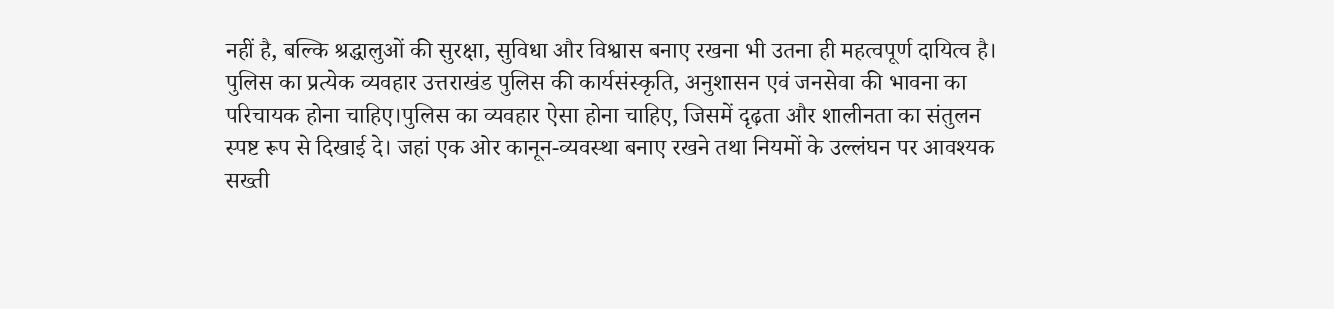नहीं है, बल्कि श्रद्धालुओं की सुरक्षा, सुविधा और विश्वास बनाए रखना भी उतना ही महत्वपूर्ण दायित्व है। पुलिस का प्रत्येक व्यवहार उत्तराखंड पुलिस की कार्यसंस्कृति, अनुशासन एवं जनसेवा की भावना का परिचायक होना चाहिए।पुलिस का व्यवहार ऐसा होना चाहिए, जिसमें दृढ़ता और शालीनता का संतुलन स्पष्ट रूप से दिखाई दे। जहां एक ओर कानून-व्यवस्था बनाए रखने तथा नियमों के उल्लंघन पर आवश्यक सख्ती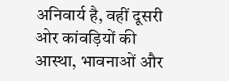अनिवार्य है, वहीं दूसरी ओर कांवड़ियों की आस्था, भावनाओं और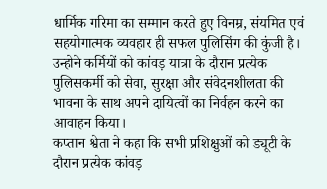धार्मिक गरिमा का सम्मान करते हुए विनम्र, संयमित एवं सहयोगात्मक व्यवहार ही सफल पुलिसिंग की कुंजी है। उन्होने कर्मियों को कांवड़ यात्रा के दौरान प्रत्येक पुलिसकर्मी को सेवा, सुरक्षा और संवेदनशीलता की भावना के साथ अपने दायित्वों का निर्वहन करने का आवाहन किया।
कप्तान श्वेता ने कहा कि सभी प्रशिक्षुओं को ड्यूटी के दौरान प्रत्येक कांवड़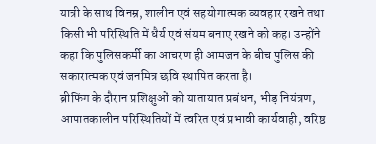यात्री के साथ विनम्र, शालीन एवं सहयोगात्मक व्यवहार रखने तथा किसी भी परिस्थिति में धैर्य एवं संयम बनाए रखने को कह। उन्होंने कहा कि पुलिसकर्मी का आचरण ही आमजन के बीच पुलिस की सकारात्मक एवं जनमित्र छवि स्थापित करता है।
ब्रीफिंग के दौरान प्रशिक्षुओं को यातायात प्रबंधन, भीड़ नियंत्रण, आपातकालीन परिस्थितियों में त्वरित एवं प्रभावी कार्यवाही, वरिष्ठ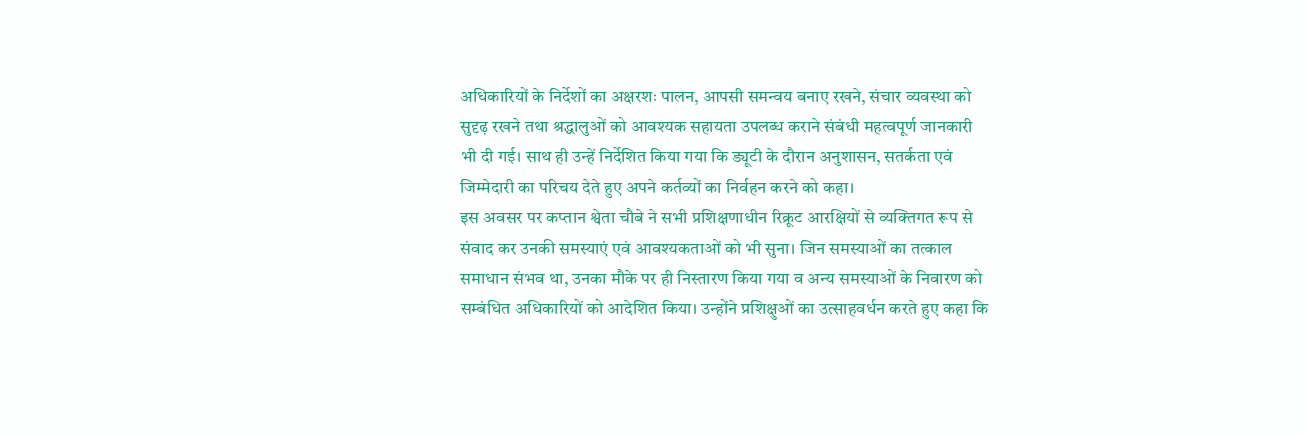अधिकारियों के निर्देशों का अक्षरशः पालन, आपसी समन्वय बनाए रखने, संचार व्यवस्था को सुदृढ़ रखने तथा श्रद्धालुओं को आवश्यक सहायता उपलब्ध कराने संबंधी महत्वपूर्ण जानकारी भी दी गई। साथ ही उन्हें निर्देशित किया गया कि ड्यूटी के दौरान अनुशासन, सतर्कता एवं जिम्मेदारी का परिचय देते हुए अपने कर्तव्यों का निर्वहन करने को कहा।
इस अवसर पर कप्तान श्वेता चौबे ने सभी प्रशिक्षणाधीन रिक्रूट आरक्षियों से व्यक्तिगत रूप से संवाद कर उनकी समस्याएं एवं आवश्यकताओं को भी सुना। जिन समस्याओं का तत्काल समाधान संभव था, उनका मौके पर ही निस्तारण किया गया व अन्य समस्याओं के निवारण को सम्बंधित अधिकारियों को आदेशित किया। उन्होंने प्रशिक्षुओं का उत्साहवर्धन करते हुए कहा कि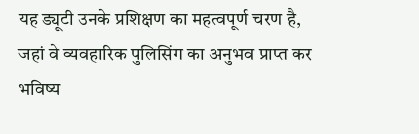यह ड्यूटी उनके प्रशिक्षण का महत्वपूर्ण चरण है, जहां वे व्यवहारिक पुलिसिंग का अनुभव प्राप्त कर भविष्य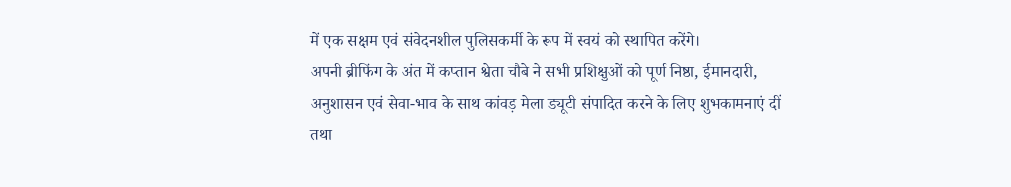में एक सक्षम एवं संवेदनशील पुलिसकर्मी के रूप में स्वयं को स्थापित करेंगे।
अपनी ब्रीफिंग के अंत में कप्तान श्वेता चौबे ने सभी प्रशिक्षुओं को पूर्ण निष्ठा, ईमानदारी, अनुशासन एवं सेवा-भाव के साथ कांवड़ मेला ड्यूटी संपादित करने के लिए शुभकामनाएं दीं तथा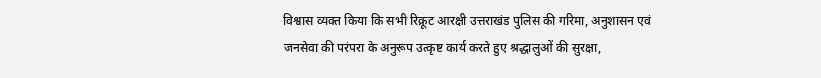विश्वास व्यक्त किया कि सभी रिक्रूट आरक्षी उत्तराखंड पुलिस की गरिमा, अनुशासन एवं जनसेवा की परंपरा के अनुरूप उत्कृष्ट कार्य करते हुए श्रद्धालुओं की सुरक्षा,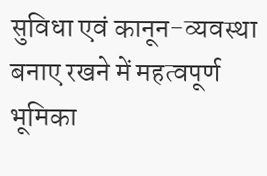सुविधा एवं कानून-व्यवस्था बनाए रखने में महत्वपूर्ण भूमिका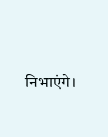निभाएंगे।